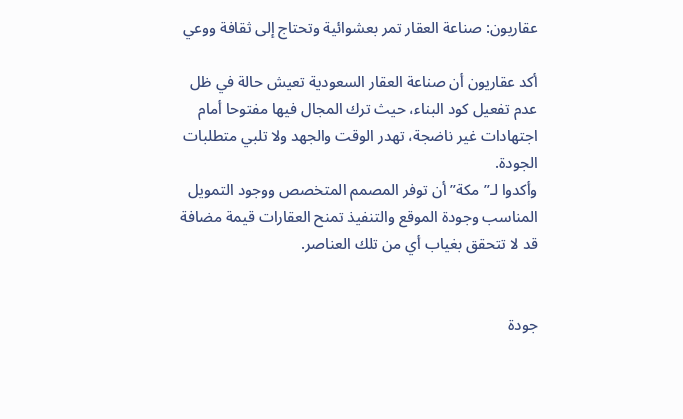عقاريون: صناعة العقار تمر بعشوائية وتحتاج إلى ثقافة ووعي

أكد عقاريون أن صناعة العقار السعودية تعيش حالة في ظل عدم تفعيل كود البناء، حيث ترك المجال فيها مفتوحا أمام اجتهادات غير ناضجة، تهدر الوقت والجهد ولا تلبي متطلبات الجودة.
وأكدوا لـ”مكة” أن توفر المصمم المتخصص ووجود التمويل المناسب وجودة الموقع والتنفيذ تمنح العقارات قيمة مضافة قد لا تتحقق بغياب أي من تلك العناصر.


جودة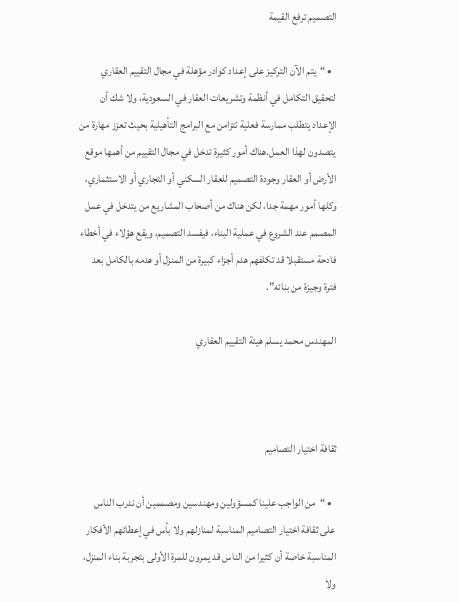التصميم ترفع القيمة

  • “يتم الآن التركيز على إعداد كوادر مؤهلة في مجال التقييم العقاري لتحقيق التكامل في أنظمة وتشريعات العقار في السعودية، ولا شك أن الإعداد يتطلب ممارسة فعلية تتزامن مع البرامج التأهيلية بحيث تعزز مهارة من يتصدون لهذا العمل.هناك أمور كثيرة تدخل في مجال التقييم من أهمها موقع الأرض أو العقار وجودة التصميم للعقار السكني أو التجاري أو الاستثماري، وكلها أمور مهمة جدا، لكن هناك من أصحاب المشاريع من يتدخل في عمل المصمم عند الشروع في عملية البناء، فيفسد التصميم، ويقع هؤلاء في أخطاء فادحة مستقبلا قد تكلفهم هدم أجزاء كبيرة من المنزل أو هدمه بالكامل بعد فترة وجيزة من بنائه”.

المهندس محمد يسلم هيئة التقييم العقاري



ثقافة اختيار التصاميم

  • “من الواجب علينا كمسؤولين ومهندسين ومصممين أن ندرب الناس على ثقافة اختيار التصاميم المناسبة لمنازلهم ولا بأس في إعطائهم الأفكار المناسبة خاصة أن كثيرا من الناس قد يمرون للمرة الأولى بتجربة بناء المنزل، ولا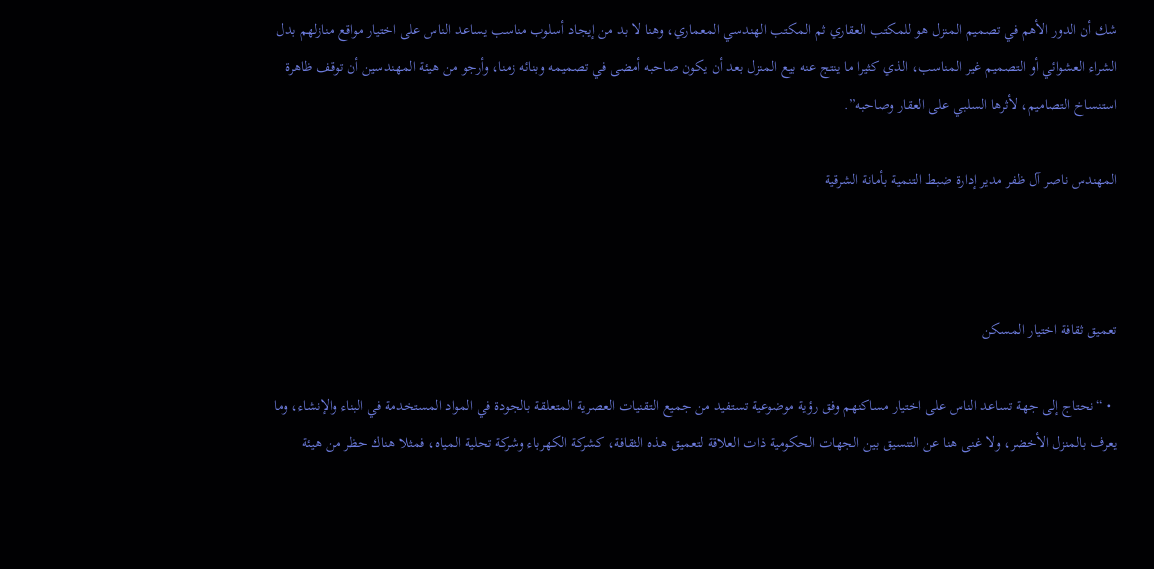شك أن الدور الأهم في تصميم المنزل هو للمكتب العقاري ثم المكتب الهندسي المعماري، وهنا لا بد من إيجاد أسلوب مناسب يساعد الناس على اختيار مواقع منازلهم بدل الشراء العشوائي أو التصميم غير المناسب، الذي كثيرا ما ينتج عنه بيع المنزل بعد أن يكون صاحبه أمضى في تصميمه وبنائه زمنا، وأرجو من هيئة المهندسين أن توقف ظاهرة استنساخ التصاميم، لأثرها السلبي على العقار وصاحبه”.

المهندس ناصر آل ظفر مدير إدارة ضبط التنمية بأمانة الشرقية



تعميق ثقافة اختيار المسكن

  • “نحتاج إلى جهة تساعد الناس على اختيار مساكنهم وفق رؤية موضوعية تستفيد من جميع التقنيات العصرية المتعلقة بالجودة في المواد المستخدمة في البناء والإنشاء، وما يعرف بالمنزل الأخضر، ولا غنى هنا عن التنسيق بين الجهات الحكومية ذات العلاقة لتعميق هذه الثقافة، كشركة الكهرباء وشركة تحلية المياه، فمثلا هناك حظر من هيئة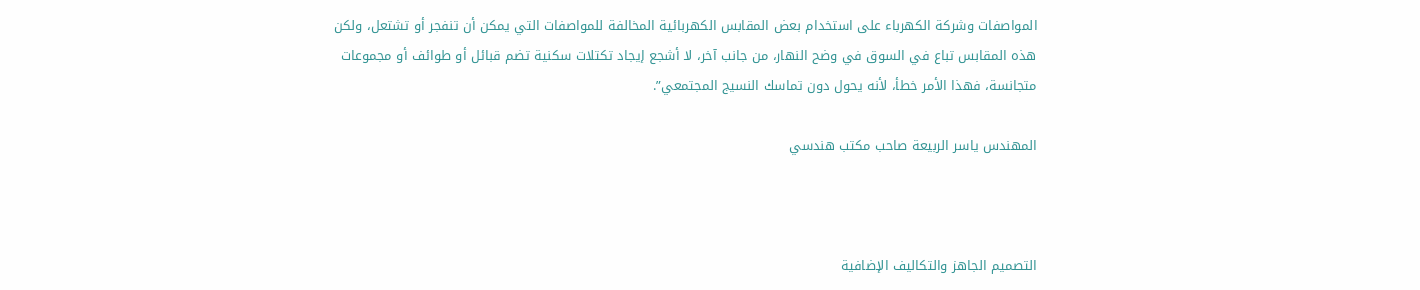المواصفات وشركة الكهرباء على استخدام بعض المقابس الكهربائية المخالفة للمواصفات التي يمكن أن تنفجر أو تشتعل، ولكن هذه المقابس تباع في السوق في وضح النهار، من جانب آخر، لا أشجع إيجاد تكتلات سكنية تضم قبائل أو طوائف أو مجموعات متجانسة، فهذا الأمر خطأ، لأنه يحول دون تماسك النسيج المجتمعي”.

المهندس ياسر الربيعة صاحب مكتب هندسي



التصميم الجاهز والتكاليف الإضافية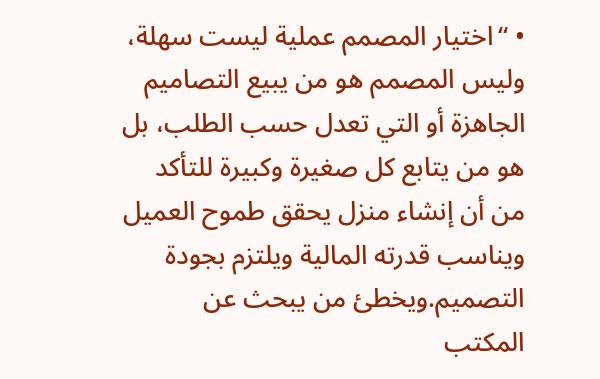• “اختيار المصمم عملية ليست سهلة، وليس المصمم هو من يبيع التصاميم الجاهزة أو التي تعدل حسب الطلب، بل هو من يتابع كل صغيرة وكبيرة للتأكد من أن إنشاء منزل يحقق طموح العميل ويناسب قدرته المالية ويلتزم بجودة التصميم.ويخطئ من يبحث عن المكتب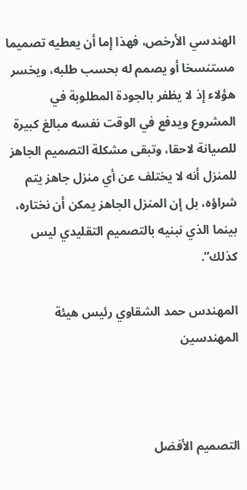الهندسي الأرخص، فهذا إما أن يعطيه تصميما مستنسخا أو يصمم له بحسب طلبه، ويخسر هؤلاء إذ لا يظفر بالجودة المطلوبة في المشروع ويدفع في الوقت نفسه مبالغ كبيرة للصيانة لاحقا، وتبقى مشكلة التصميم الجاهز للمنزل أنه لا يختلف عن أي منزل جاهز يتم شراؤه، بل إن المنزل الجاهز يمكن أن نختاره، بينما الذي نبنيه بالتصميم التقليدي ليس كذلك”.

المهندس حمد الشقاوي رئيس هيئة المهندسين



التصميم الأفضل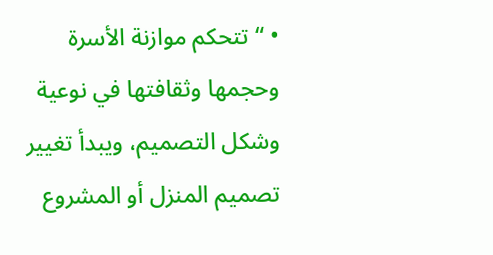• “تتحكم موازنة الأسرة وحجمها وثقافتها في نوعية وشكل التصميم، ويبدأ تغيير تصميم المنزل أو المشروع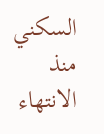السكني منذ الانتهاء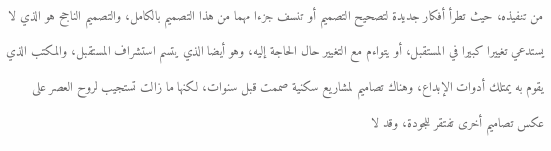من تنفيذه، حيث تطرأ أفكار جديدة لتصحيح التصميم أو تنسف جزءا مهما من هذا التصميم بالكامل، والتصميم الناجح هو الذي لا يستدعي تغييرا كبيرا في المستقبل، أو يتواءم مع التغيير حال الحاجة إليه، وهو أيضا الذي يتسم استشراف المستقبل، والمكتب الذي يقوم به يمتلك أدوات الإبداع، وهناك تصاميم لمشاريع سكنية صممت قبل سنوات، لكنها ما زالت تستجيب لروح العصر على عكس تصاميم أخرى تفتقر للجودة، وقد لا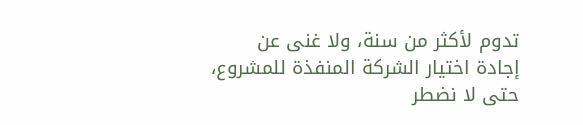تدوم لأكثر من سنة، ولا غنى عن إجادة اختيار الشركة المنفذة للمشروع، حتى لا نضطر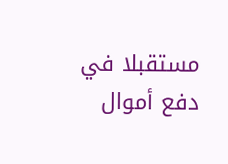مستقبلا في دفع أموال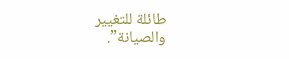طائلة للتغيير والصيانة”.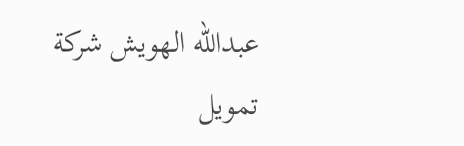عبدالله الهويش شركة تمويل